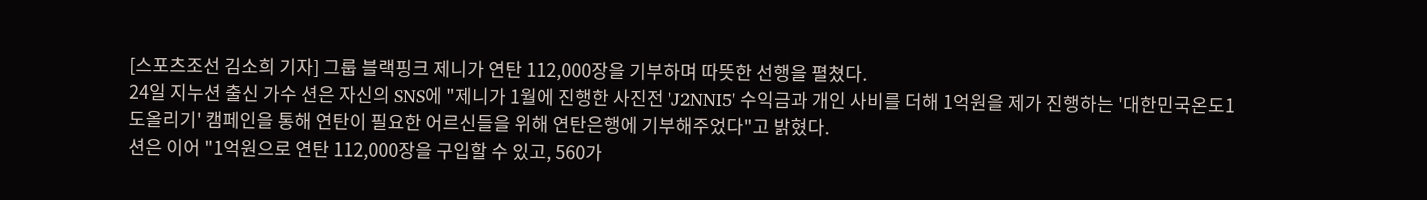[스포츠조선 김소희 기자] 그룹 블랙핑크 제니가 연탄 112,000장을 기부하며 따뜻한 선행을 펼쳤다.
24일 지누션 출신 가수 션은 자신의 SNS에 "제니가 1월에 진행한 사진전 'J2NNI5' 수익금과 개인 사비를 더해 1억원을 제가 진행하는 '대한민국온도1도올리기' 캠페인을 통해 연탄이 필요한 어르신들을 위해 연탄은행에 기부해주었다"고 밝혔다.
션은 이어 "1억원으로 연탄 112,000장을 구입할 수 있고, 560가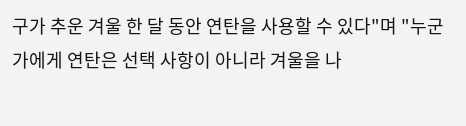구가 추운 겨울 한 달 동안 연탄을 사용할 수 있다"며 "누군가에게 연탄은 선택 사항이 아니라 겨울을 나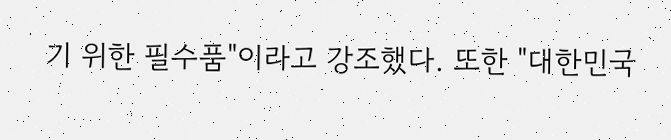기 위한 필수품"이라고 강조했다. 또한 "대한민국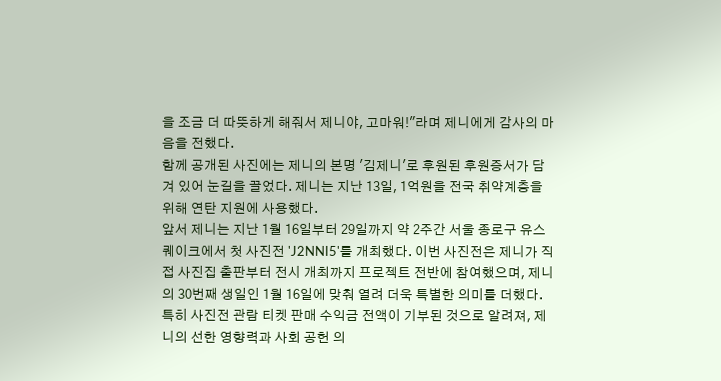을 조금 더 따뜻하게 해줘서 제니야, 고마워!"라며 제니에게 감사의 마음을 전했다.
함께 공개된 사진에는 제니의 본명 '김제니'로 후원된 후원증서가 담겨 있어 눈길을 끌었다. 제니는 지난 13일, 1억원을 전국 취약계층을 위해 연탄 지원에 사용했다.
앞서 제니는 지난 1월 16일부터 29일까지 약 2주간 서울 종로구 유스퀘이크에서 첫 사진전 'J2NNI5'를 개최했다. 이번 사진전은 제니가 직접 사진집 출판부터 전시 개최까지 프로젝트 전반에 참여했으며, 제니의 30번째 생일인 1월 16일에 맞춰 열려 더욱 특별한 의미를 더했다. 특히 사진전 관람 티켓 판매 수익금 전액이 기부된 것으로 알려져, 제니의 선한 영향력과 사회 공헌 의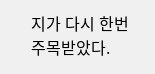지가 다시 한번 주목받았다.